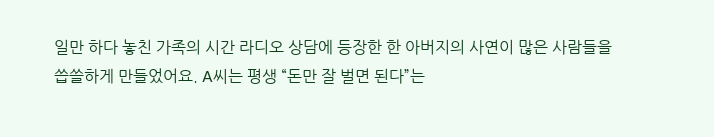일만 하다 놓친 가족의 시간 라디오 상담에 등장한 한 아버지의 사연이 많은 사람들을 씁쓸하게 만들었어요. A씨는 평생 “돈만 잘 벌면 된다”는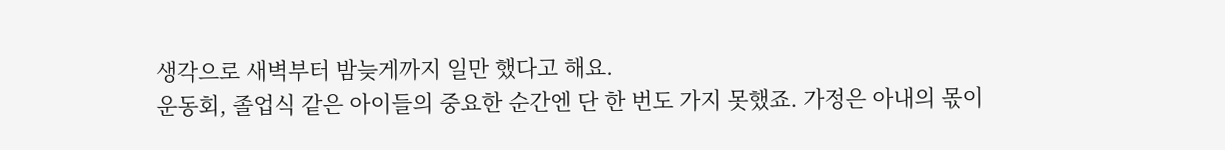생각으로 새벽부터 밤늦게까지 일만 했다고 해요.
운동회, 졸업식 같은 아이들의 중요한 순간엔 단 한 번도 가지 못했죠. 가정은 아내의 몫이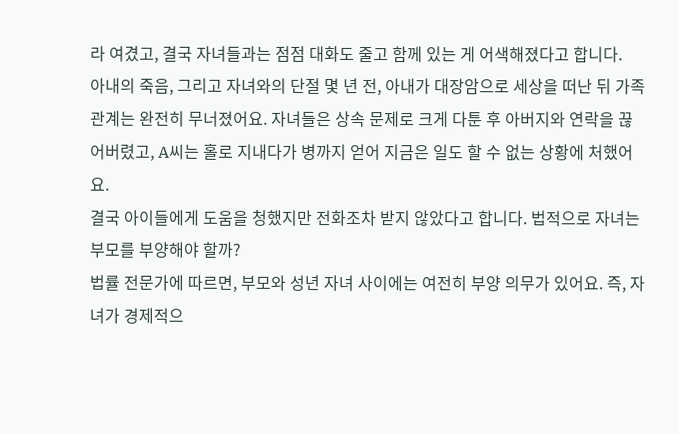라 여겼고, 결국 자녀들과는 점점 대화도 줄고 함께 있는 게 어색해졌다고 합니다.
아내의 죽음, 그리고 자녀와의 단절 몇 년 전, 아내가 대장암으로 세상을 떠난 뒤 가족 관계는 완전히 무너졌어요. 자녀들은 상속 문제로 크게 다툰 후 아버지와 연락을 끊어버렸고, A씨는 홀로 지내다가 병까지 얻어 지금은 일도 할 수 없는 상황에 처했어요.
결국 아이들에게 도움을 청했지만 전화조차 받지 않았다고 합니다. 법적으로 자녀는 부모를 부양해야 할까?
법률 전문가에 따르면, 부모와 성년 자녀 사이에는 여전히 부양 의무가 있어요. 즉, 자녀가 경제적으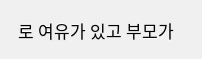로 여유가 있고 부모가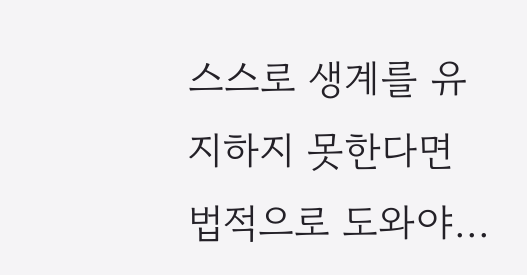스스로 생계를 유지하지 못한다면 법적으로 도와야...